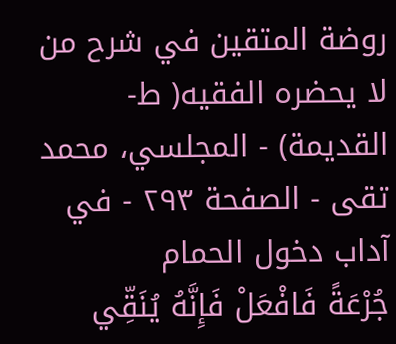روضة المتقين في شرح من لا يحضره الفقيه( ط- القديمة) - المجلسي، محمد تقى - الصفحة ٢٩٣ - في آداب دخول الحمام
جُرْعَةً فَافْعَلْ فَإِنَّهُ يُنَقِّي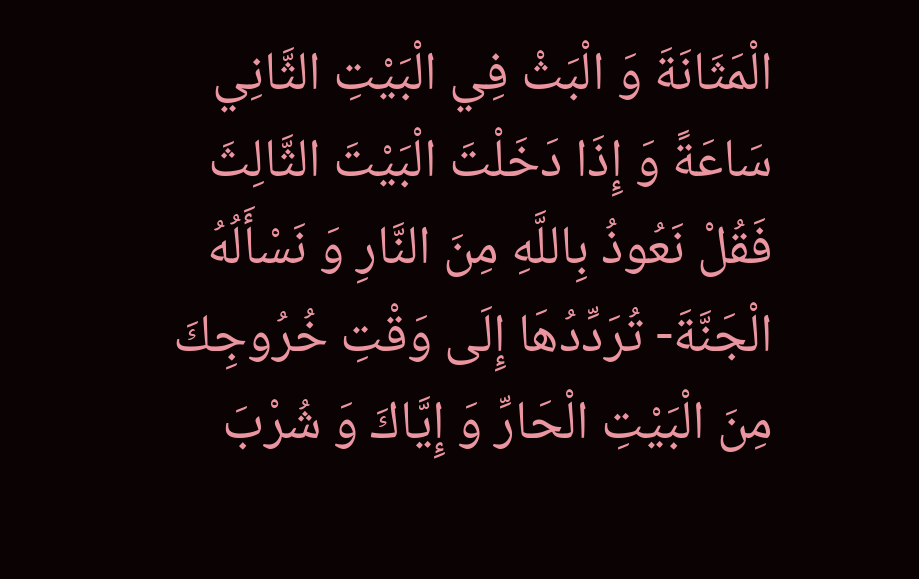الْمَثَانَةَ وَ الْبَثْ فِي الْبَيْتِ الثَّانِي سَاعَةً وَ إِذَا دَخَلْتَ الْبَيْتَ الثَّالِثَ فَقُلْ نَعُوذُ بِاللَّهِ مِنَ النَّارِ وَ نَسْأَلُهُ الْجَنَّةَ- تُرَدِّدُهَا إِلَى وَقْتِ خُرُوجِكَ مِنَ الْبَيْتِ الْحَارِّ وَ إِيَّاكَ وَ شُرْبَ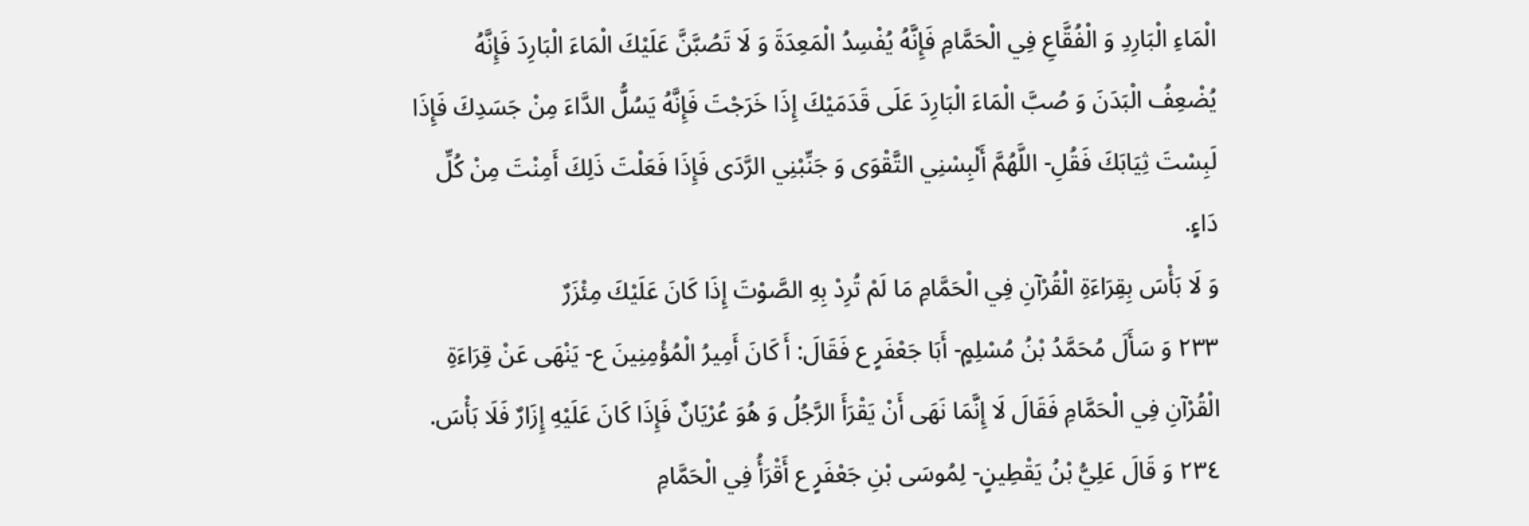الْمَاءِ الْبَارِدِ وَ الْفُقَّاعِ فِي الْحَمَّامِ فَإِنَّهُ يُفْسِدُ الْمَعِدَةَ وَ لَا تَصُبَّنَّ عَلَيْكَ الْمَاءَ الْبَارِدَ فَإِنَّهُ يُضْعِفُ الْبَدَنَ وَ صُبَّ الْمَاءَ الْبَارِدَ عَلَى قَدَمَيْكَ إِذَا خَرَجْتَ فَإِنَّهُ يَسُلُّ الدَّاءَ مِنْ جَسَدِكَ فَإِذَا لَبِسْتَ ثِيَابَكَ فَقُلِ- اللَّهُمَّ أَلْبِسْنِي التَّقْوَى وَ جَنِّبْنِي الرَّدَى فَإِذَا فَعَلْتَ ذَلِكَ أَمِنْتَ مِنْ كُلِّ دَاءٍ.
وَ لَا بَأْسَ بِقِرَاءَةِ الْقُرْآنِ فِي الْحَمَّامِ مَا لَمْ تُرِدْ بِهِ الصَّوْتَ إِذَا كَانَ عَلَيْكَ مِئْزَرٌ
٢٣٣ وَ سَأَلَ مُحَمَّدُ بْنُ مُسْلِمٍ- أَبَا جَعْفَرٍ ع فَقَالَ: أَ كَانَ أَمِيرُ الْمُؤْمِنِينَ ع- يَنْهَى عَنْ قِرَاءَةِ الْقُرْآنِ فِي الْحَمَّامِ فَقَالَ لَا إِنَّمَا نَهَى أَنْ يَقْرَأَ الرَّجُلُ وَ هُوَ عُرْيَانٌ فَإِذَا كَانَ عَلَيْهِ إِزَارٌ فَلَا بَأْسَ.
٢٣٤ وَ قَالَ عَلِيُّ بْنُ يَقْطِينٍ- لِمُوسَى بْنِ جَعْفَرٍ ع أَقْرَأُ فِي الْحَمَّامِ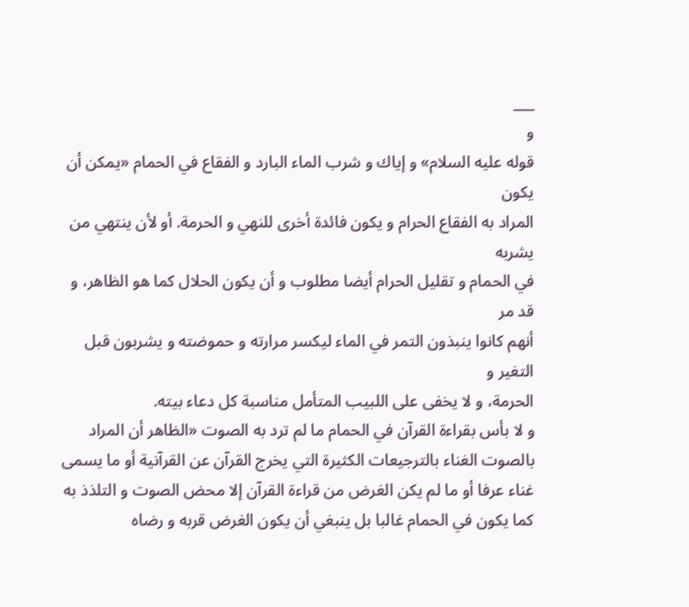___
و
قوله عليه السلام» و إياك و شرب الماء البارد و الفقاع في الحمام «يمكن أن يكون
المراد به الفقاع الحرام و يكون فائدة أخرى للنهي و الحرمة. أو لأن ينتهي من يشربه
في الحمام و تقليل الحرام أيضا مطلوب و أن يكون الحلال كما هو الظاهر، و قد مر
أنهم كانوا ينبذون التمر في الماء ليكسر مرارته و حموضته و يشربون قبل التغير و
الحرمة، و لا يخفى على اللبيب المتأمل مناسبة كل دعاء بيته.
و لا بأس بقراءة القرآن في الحمام ما لم ترد به الصوت «الظاهر أن المراد بالصوت الغناء بالترجيعات الكثيرة التي يخرج القرآن عن القرآنية أو ما يسمى غناء عرفا أو ما لم يكن الغرض من قراءة القرآن إلا محض الصوت و التلذذ به كما يكون في الحمام غالبا بل ينبغي أن يكون الغرض قربه و رضاه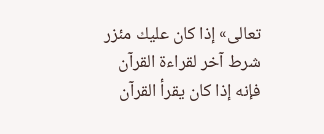تعالى» إذا كان عليك مئزر شرط آخر لقراءة القرآن فإنه إذا كان يقرأ القرآن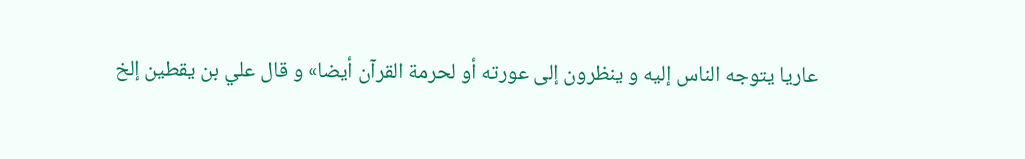عاريا يتوجه الناس إليه و ينظرون إلى عورته أو لحرمة القرآن أيضا» و قال علي بن يقطين إلخ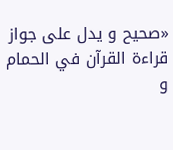«صحيح و يدل على جواز قراءة القرآن في الحمام و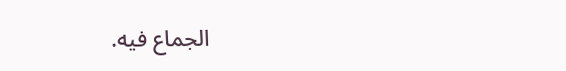الجماع فيه.